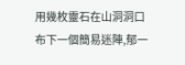用幾枚靈石在山洞洞口布下一個簡易迷陣,郁一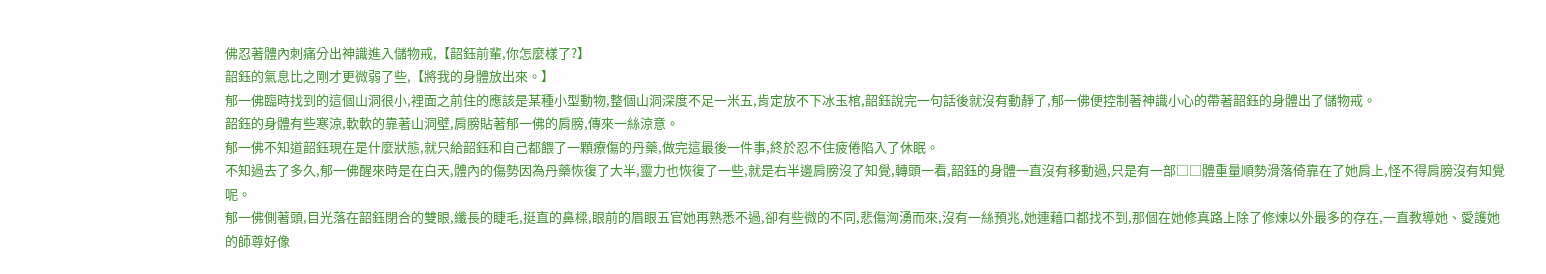佛忍著體內刺痛分出神識進入儲物戒,【韶鈺前輩,你怎麼樣了?】
韶鈺的氣息比之剛才更微弱了些,【將我的身體放出來。】
郁一佛臨時找到的這個山洞很小,裡面之前住的應該是某種小型動物,整個山洞深度不足一米五,肯定放不下冰玉棺,韶鈺說完一句話後就沒有動靜了,郁一佛便控制著神識小心的帶著韶鈺的身體出了儲物戒。
韶鈺的身體有些寒涼,軟軟的靠著山洞壁,肩膀貼著郁一佛的肩膀,傳來一絲涼意。
郁一佛不知道韶鈺現在是什麼狀態,就只給韶鈺和自己都餵了一顆療傷的丹藥,做完這最後一件事,終於忍不住疲倦陷入了休眠。
不知過去了多久,郁一佛醒來時是在白天,體內的傷勢因為丹藥恢復了大半,靈力也恢復了一些,就是右半邊肩膀沒了知覺,轉頭一看,韶鈺的身體一直沒有移動過,只是有一部□□體重量順勢滑落倚靠在了她肩上,怪不得肩膀沒有知覺呢。
郁一佛側著頭,目光落在韶鈺閉合的雙眼,纖長的睫毛,挺直的鼻樑,眼前的眉眼五官她再熟悉不過,卻有些微的不同,悲傷洶湧而來,沒有一絲預兆,她連藉口都找不到,那個在她修真路上除了修煉以外最多的存在,一直教導她、愛護她的師尊好像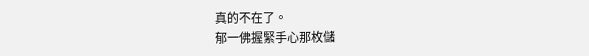真的不在了。
郁一佛握緊手心那枚儲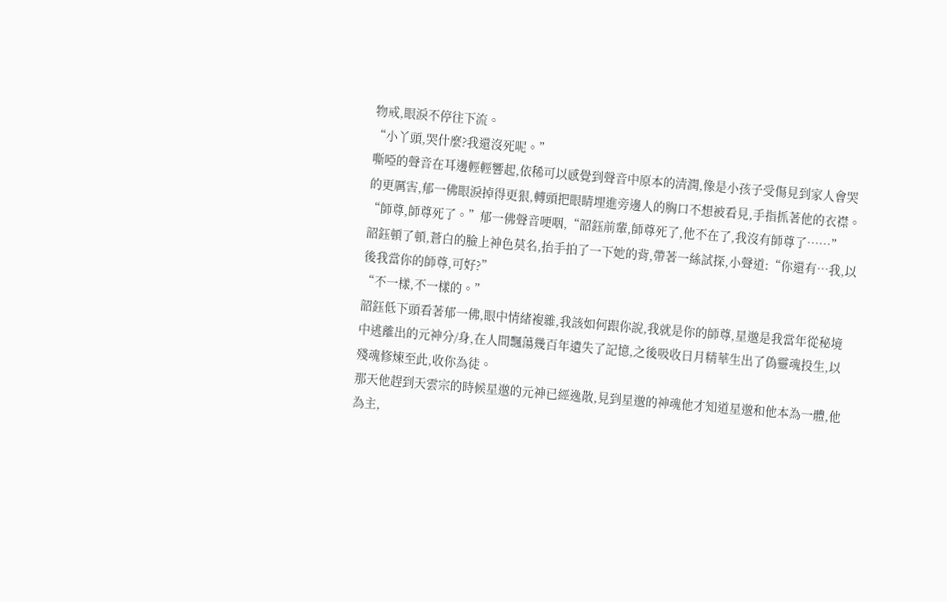物戒,眼淚不停往下流。
“小丫頭,哭什麼?我還沒死呢。”
嘶啞的聲音在耳邊輕輕響起,依稀可以感覺到聲音中原本的清潤,像是小孩子受傷見到家人會哭的更厲害,郁一佛眼淚掉得更狠,轉頭把眼睛埋進旁邊人的胸口不想被看見,手指抓著他的衣襟。
“師尊,師尊死了。”郁一佛聲音哽咽,“韶鈺前輩,師尊死了,他不在了,我沒有師尊了……”
韶鈺頓了頓,蒼白的臉上神色莫名,抬手拍了一下她的背,帶著一絲試探,小聲道:“你還有…我,以後我當你的師尊,可好?”
“不一樣,不一樣的。”
韶鈺低下頭看著郁一佛,眼中情緒複雜,我該如何跟你說,我就是你的師尊,星邈是我當年從秘境中逃離出的元神分/身,在人間飄蕩幾百年遺失了記憶,之後吸收日月精華生出了偽靈魂投生,以殘魂修煉至此,收你為徒。
那天他趕到天雲宗的時候星邈的元神已經逸散,見到星邈的神魂他才知道星邈和他本為一體,他為主,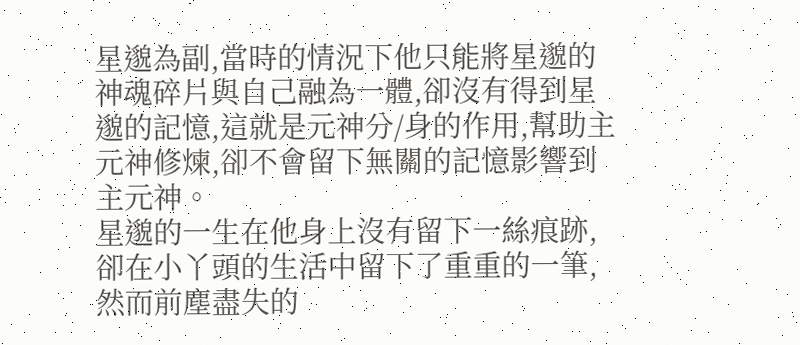星邈為副,當時的情況下他只能將星邈的神魂碎片與自己融為一體,卻沒有得到星邈的記憶,這就是元神分/身的作用,幫助主元神修煉,卻不會留下無關的記憶影響到主元神。
星邈的一生在他身上沒有留下一絲痕跡,卻在小丫頭的生活中留下了重重的一筆,然而前塵盡失的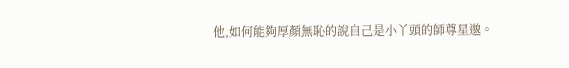他,如何能夠厚顏無恥的說自己是小丫頭的師尊星邈。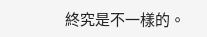終究是不一樣的。